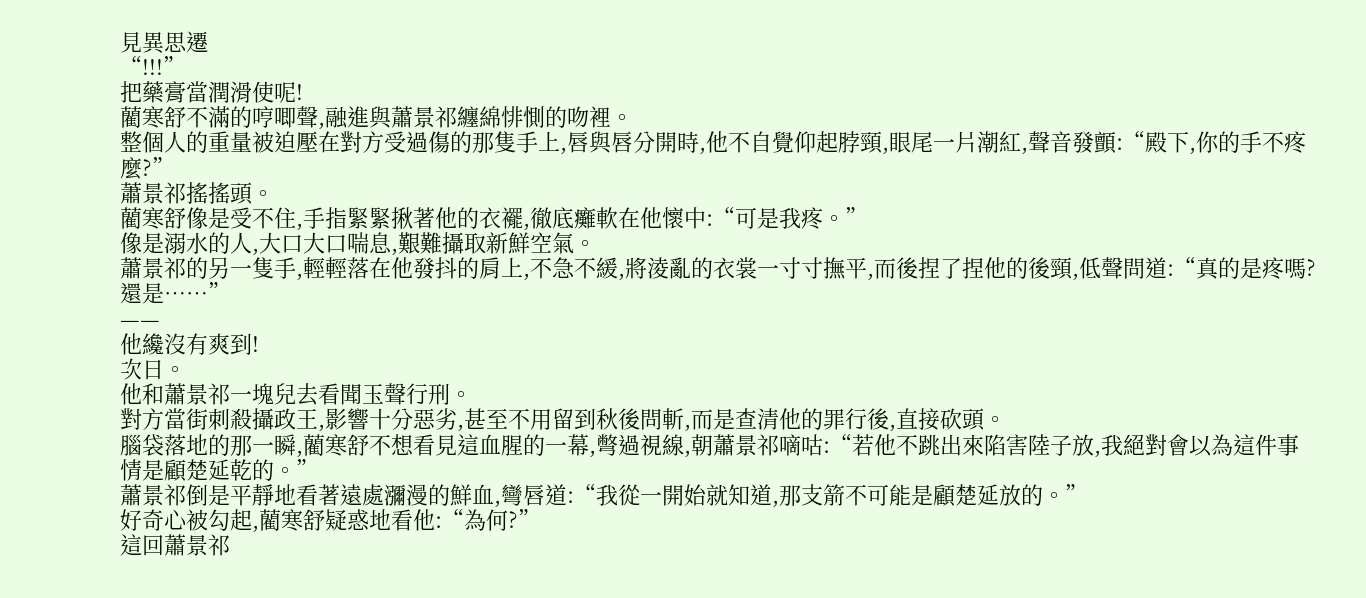見異思遷
“!!!”
把藥膏當潤滑使呢!
藺寒舒不滿的哼唧聲,融進與蕭景祁纏綿悱惻的吻裡。
整個人的重量被迫壓在對方受過傷的那隻手上,唇與唇分開時,他不自覺仰起脖頸,眼尾一片潮紅,聲音發顫:“殿下,你的手不疼麼?”
蕭景祁搖搖頭。
藺寒舒像是受不住,手指緊緊揪著他的衣襬,徹底癱軟在他懷中:“可是我疼。”
像是溺水的人,大口大口喘息,艱難攝取新鮮空氣。
蕭景祁的另一隻手,輕輕落在他發抖的肩上,不急不緩,將淩亂的衣裳一寸寸撫平,而後捏了捏他的後頸,低聲問道:“真的是疼嗎?還是……”
——
他纔沒有爽到!
次日。
他和蕭景祁一塊兒去看聞玉聲行刑。
對方當街刺殺攝政王,影響十分惡劣,甚至不用留到秋後問斬,而是查清他的罪行後,直接砍頭。
腦袋落地的那一瞬,藺寒舒不想看見這血腥的一幕,彆過視線,朝蕭景祁嘀咕:“若他不跳出來陷害陸子放,我絕對會以為這件事情是顧楚延乾的。”
蕭景祁倒是平靜地看著遠處瀰漫的鮮血,彎唇道:“我從一開始就知道,那支箭不可能是顧楚延放的。”
好奇心被勾起,藺寒舒疑惑地看他:“為何?”
這回蕭景祁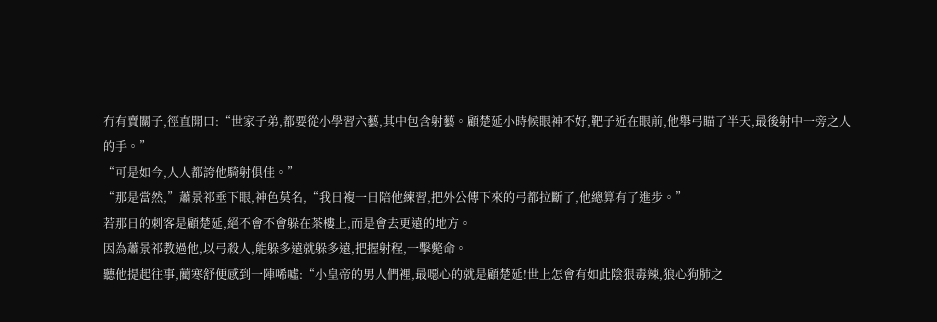冇有賣關子,徑直開口:“世家子弟,都要從小學習六藝,其中包含射藝。顧楚延小時候眼神不好,靶子近在眼前,他舉弓瞄了半天,最後射中一旁之人的手。”
“可是如今,人人都誇他騎射俱佳。”
“那是當然,”蕭景祁垂下眼,神色莫名,“我日複一日陪他練習,把外公傳下來的弓都拉斷了,他總算有了進步。”
若那日的刺客是顧楚延,絕不會不會躲在茶樓上,而是會去更遠的地方。
因為蕭景祁教過他,以弓殺人,能躲多遠就躲多遠,把握射程,一擊斃命。
聽他提起往事,藺寒舒便感到一陣唏噓:“小皇帝的男人們裡,最噁心的就是顧楚延!世上怎會有如此陰狠毒辣,狼心狗肺之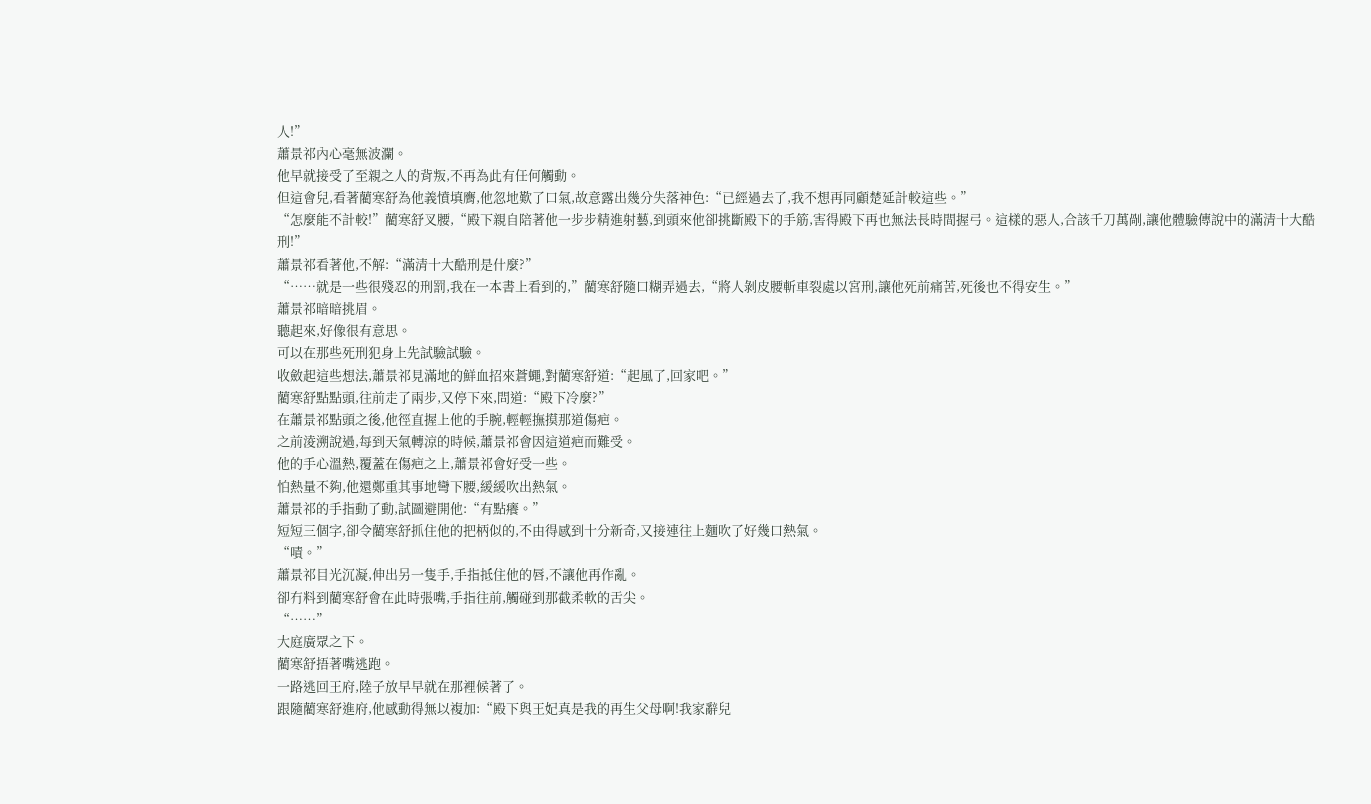人!”
蕭景祁內心毫無波瀾。
他早就接受了至親之人的背叛,不再為此有任何觸動。
但這會兒,看著藺寒舒為他義憤填膺,他忽地歎了口氣,故意露出幾分失落神色:“已經過去了,我不想再同顧楚延計較這些。”
“怎麼能不計較!”藺寒舒叉腰,“殿下親自陪著他一步步精進射藝,到頭來他卻挑斷殿下的手筋,害得殿下再也無法長時間握弓。這樣的惡人,合該千刀萬剮,讓他體驗傳說中的滿清十大酷刑!”
蕭景祁看著他,不解:“滿清十大酷刑是什麼?”
“……就是一些很殘忍的刑罰,我在一本書上看到的,”藺寒舒隨口糊弄過去,“將人剝皮腰斬車裂處以宮刑,讓他死前痛苦,死後也不得安生。”
蕭景祁暗暗挑眉。
聽起來,好像很有意思。
可以在那些死刑犯身上先試驗試驗。
收斂起這些想法,蕭景祁見滿地的鮮血招來蒼蠅,對藺寒舒道:“起風了,回家吧。”
藺寒舒點點頭,往前走了兩步,又停下來,問道:“殿下冷麼?”
在蕭景祁點頭之後,他徑直握上他的手腕,輕輕撫摸那道傷疤。
之前淩溯說過,每到天氣轉涼的時候,蕭景祁會因這道疤而難受。
他的手心溫熱,覆蓋在傷疤之上,蕭景祁會好受一些。
怕熱量不夠,他還鄭重其事地彎下腰,緩緩吹出熱氣。
蕭景祁的手指動了動,試圖避開他:“有點癢。”
短短三個字,卻令藺寒舒抓住他的把柄似的,不由得感到十分新奇,又接連往上麵吹了好幾口熱氣。
“嘖。”
蕭景祁目光沉凝,伸出另一隻手,手指抵住他的唇,不讓他再作亂。
卻冇料到藺寒舒會在此時張嘴,手指往前,觸碰到那截柔軟的舌尖。
“……”
大庭廣眾之下。
藺寒舒捂著嘴逃跑。
一路逃回王府,陸子放早早就在那裡候著了。
跟隨藺寒舒進府,他感動得無以複加:“殿下與王妃真是我的再生父母啊!我家辭兒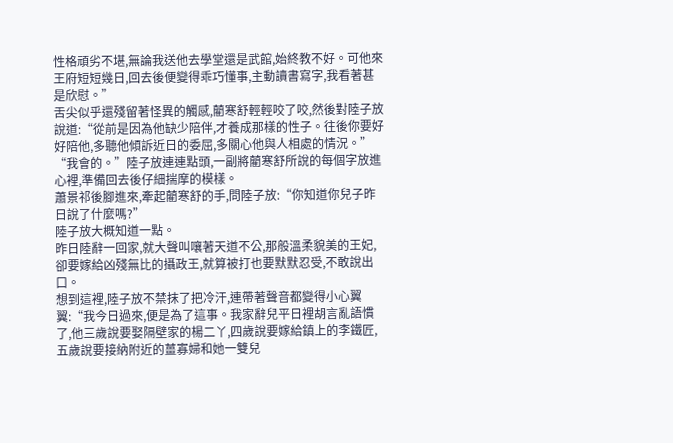性格頑劣不堪,無論我送他去學堂還是武館,始終教不好。可他來王府短短幾日,回去後便變得乖巧懂事,主動讀書寫字,我看著甚是欣慰。”
舌尖似乎還殘留著怪異的觸感,藺寒舒輕輕咬了咬,然後對陸子放說道:“從前是因為他缺少陪伴,才養成那樣的性子。往後你要好好陪他,多聽他傾訴近日的委屈,多關心他與人相處的情況。”
“我會的。”陸子放連連點頭,一副將藺寒舒所說的每個字放進心裡,準備回去後仔細揣摩的模樣。
蕭景祁後腳進來,牽起藺寒舒的手,問陸子放:“你知道你兒子昨日說了什麼嗎?”
陸子放大概知道一點。
昨日陸辭一回家,就大聲叫嚷著天道不公,那般溫柔貌美的王妃,卻要嫁給凶殘無比的攝政王,就算被打也要默默忍受,不敢說出口。
想到這裡,陸子放不禁抹了把冷汗,連帶著聲音都變得小心翼翼:“我今日過來,便是為了這事。我家辭兒平日裡胡言亂語慣了,他三歲說要娶隔壁家的楊二丫,四歲說要嫁給鎮上的李鐵匠,五歲說要接納附近的薑寡婦和她一雙兒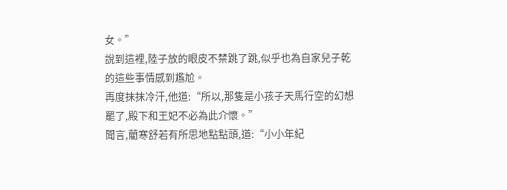女。”
說到這裡,陸子放的眼皮不禁跳了跳,似乎也為自家兒子乾的這些事情感到尷尬。
再度抹抹冷汗,他道:“所以,那隻是小孩子天馬行空的幻想罷了,殿下和王妃不必為此介懷。”
聞言,藺寒舒若有所思地點點頭,道:“小小年紀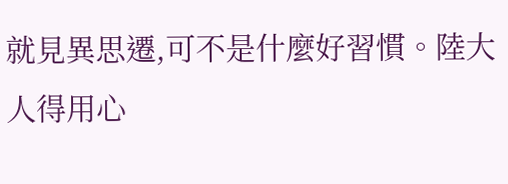就見異思遷,可不是什麼好習慣。陸大人得用心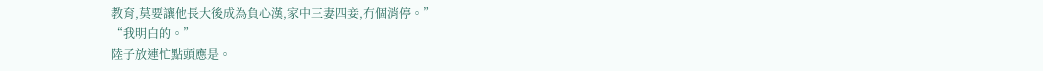教育,莫要讓他長大後成為負心漢,家中三妻四妾,冇個消停。”
“我明白的。”
陸子放連忙點頭應是。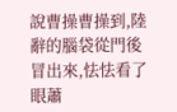說曹操曹操到,陸辭的腦袋從門後冒出來,怯怯看了眼蕭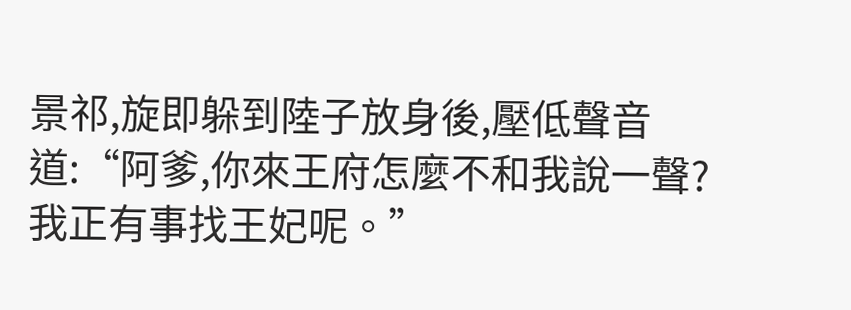景祁,旋即躲到陸子放身後,壓低聲音道:“阿爹,你來王府怎麼不和我說一聲?我正有事找王妃呢。”